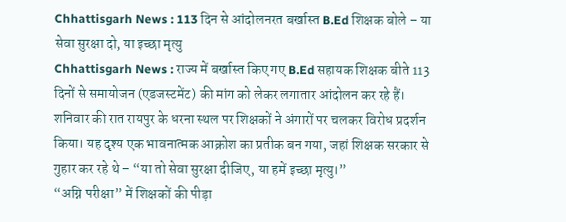Chhattisgarh News : 113 दिन से आंदोलनरत बर्खास्त B.Ed शिक्षक बोले – या सेवा सुरक्षा दो, या इच्छा मृत्यु
Chhattisgarh News : राज्य में बर्खास्त किए गए B.Ed सहायक शिक्षक बीते 113 दिनों से समायोजन (एडजस्टमेंट) की मांग को लेकर लगातार आंदोलन कर रहे हैं। शनिवार की रात रायपुर के धरना स्थल पर शिक्षकों ने अंगारों पर चलकर विरोध प्रदर्शन किया। यह दृश्य एक भावनात्मक आक्रोश का प्रतीक बन गया, जहां शिक्षक सरकार से गुहार कर रहे थे – “या तो सेवा सुरक्षा दीजिए, या हमें इच्छा मृत्यु।”
“अग्नि परीक्षा” में शिक्षकों की पीड़ा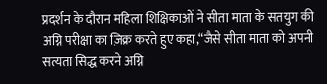प्रदर्शन के दौरान महिला शिक्षिकाओं ने सीता माता के सतयुग की अग्नि परीक्षा का ज़िक्र करते हुए कहा,“जैसे सीता माता को अपनी सत्यता सिद्ध करने अग्नि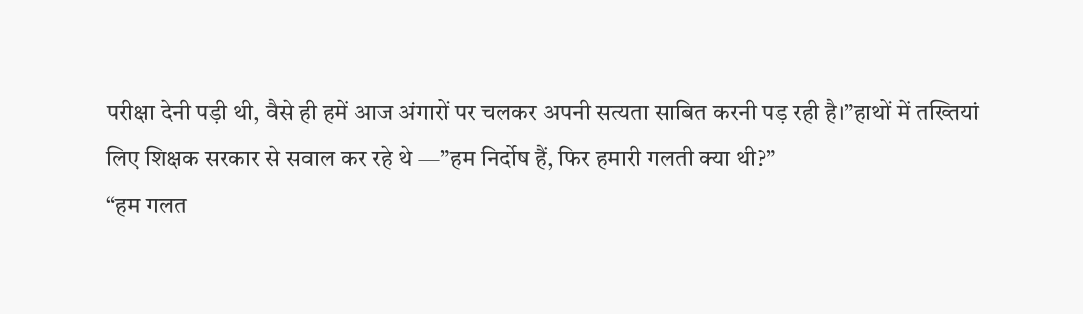परीक्षा देनी पड़ी थी, वैसे ही हमें आज अंगारों पर चलकर अपनी सत्यता साबित करनी पड़ रही है।”हाथों में तख्तियां लिए शिक्षक सरकार से सवाल कर रहे थे —”हम निर्दोष हैं, फिर हमारी गलती क्या थी?”
“हम गलत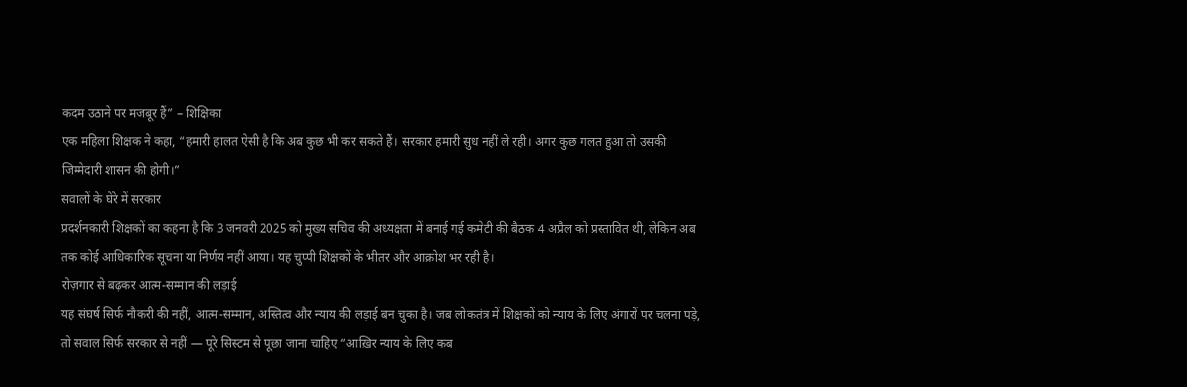कदम उठाने पर मजबूर हैं” – शिक्षिका
एक महिला शिक्षक ने कहा, “हमारी हालत ऐसी है कि अब कुछ भी कर सकते हैं। सरकार हमारी सुध नहीं ले रही। अगर कुछ गलत हुआ तो उसकी जिम्मेदारी शासन की होगी।”
सवालों के घेरे में सरकार
प्रदर्शनकारी शिक्षकों का कहना है कि 3 जनवरी 2025 को मुख्य सचिव की अध्यक्षता में बनाई गई कमेटी की बैठक 4 अप्रैल को प्रस्तावित थी, लेकिन अब तक कोई आधिकारिक सूचना या निर्णय नहीं आया। यह चुप्पी शिक्षकों के भीतर और आक्रोश भर रही है।
रोज़गार से बढ़कर आत्म-सम्मान की लड़ाई
यह संघर्ष सिर्फ नौकरी की नहीं, आत्म-सम्मान, अस्तित्व और न्याय की लड़ाई बन चुका है। जब लोकतंत्र में शिक्षकों को न्याय के लिए अंगारों पर चलना पड़े, तो सवाल सिर्फ सरकार से नहीं — पूरे सिस्टम से पूछा जाना चाहिए “आख़िर न्याय के लिए कब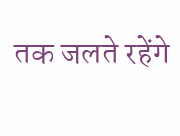तक जलते रहेंगे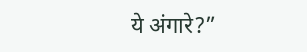ये अंगारे?”